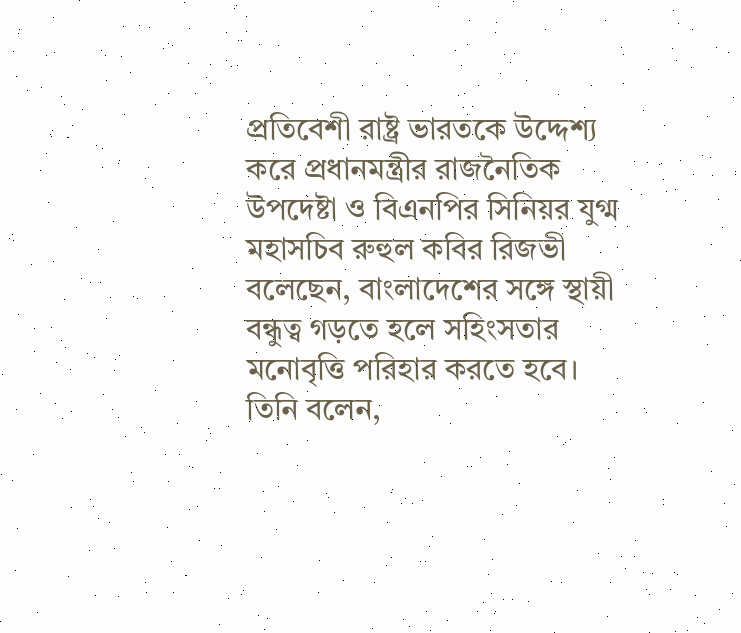প্রতিবেশী রাষ্ট্র ভারতকে উদ্দেশ্য করে প্রধানমন্ত্রীর রাজনৈতিক উপদেষ্টা ও বিএনপির সিনিয়র যুগ্ম মহাসচিব রুহুল কবির রিজভী বলেছেন, বাংলাদেশের সঙ্গে স্থায়ী বন্ধুত্ব গড়তে হলে সহিংসতার মনোবৃত্তি পরিহার করতে হবে।
তিনি বলেন,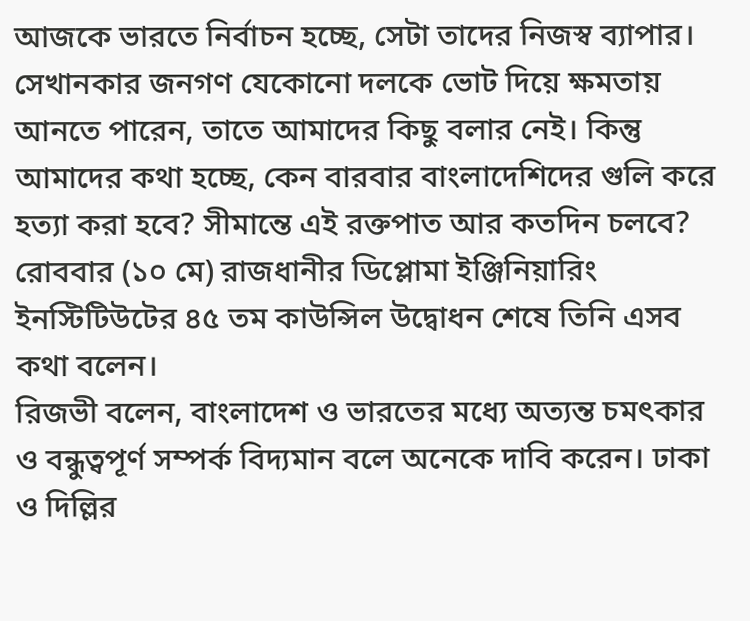আজকে ভারতে নির্বাচন হচ্ছে, সেটা তাদের নিজস্ব ব্যাপার। সেখানকার জনগণ যেকোনো দলকে ভোট দিয়ে ক্ষমতায় আনতে পারেন, তাতে আমাদের কিছু বলার নেই। কিন্তু আমাদের কথা হচ্ছে, কেন বারবার বাংলাদেশিদের গুলি করে হত্যা করা হবে? সীমান্তে এই রক্তপাত আর কতদিন চলবে?
রোববার (১০ মে) রাজধানীর ডিপ্লোমা ইঞ্জিনিয়ারিং ইনস্টিটিউটের ৪৫ তম কাউন্সিল উদ্বোধন শেষে তিনি এসব কথা বলেন।
রিজভী বলেন, বাংলাদেশ ও ভারতের মধ্যে অত্যন্ত চমৎকার ও বন্ধুত্বপূর্ণ সম্পর্ক বিদ্যমান বলে অনেকে দাবি করেন। ঢাকা ও দিল্লির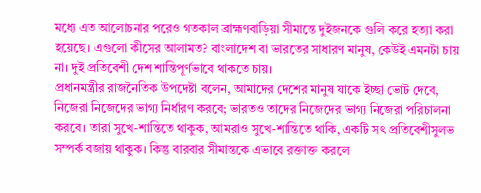মধ্যে এত আলোচনার পরেও গতকাল ব্রাহ্মণবাড়িয়া সীমান্তে দুইজনকে গুলি করে হত্যা করা হয়েছে। এগুলো কীসের আলামত? বাংলাদেশ বা ভারতের সাধারণ মানুষ, কেউই এমনটা চায় না। দুই প্রতিবেশী দেশ শান্তিপূর্ণভাবে থাকতে চায়।
প্রধানমন্ত্রীর রাজনৈতিক উপদেষ্টা বলেন, আমাদের দেশের মানুষ যাকে ইচ্ছা ভোট দেবে, নিজেরা নিজেদের ভাগ্য নির্ধারণ করবে; ভারতও তাদের নিজেদের ভাগ্য নিজেরা পরিচালনা করবে। তারা সুখে-শান্তিতে থাকুক, আমরাও সুখে-শান্তিতে থাকি, একটি সৎ প্রতিবেশীসুলভ সম্পর্ক বজায় থাকুক। কিন্তু বারবার সীমান্তকে এভাবে রক্তাক্ত করলে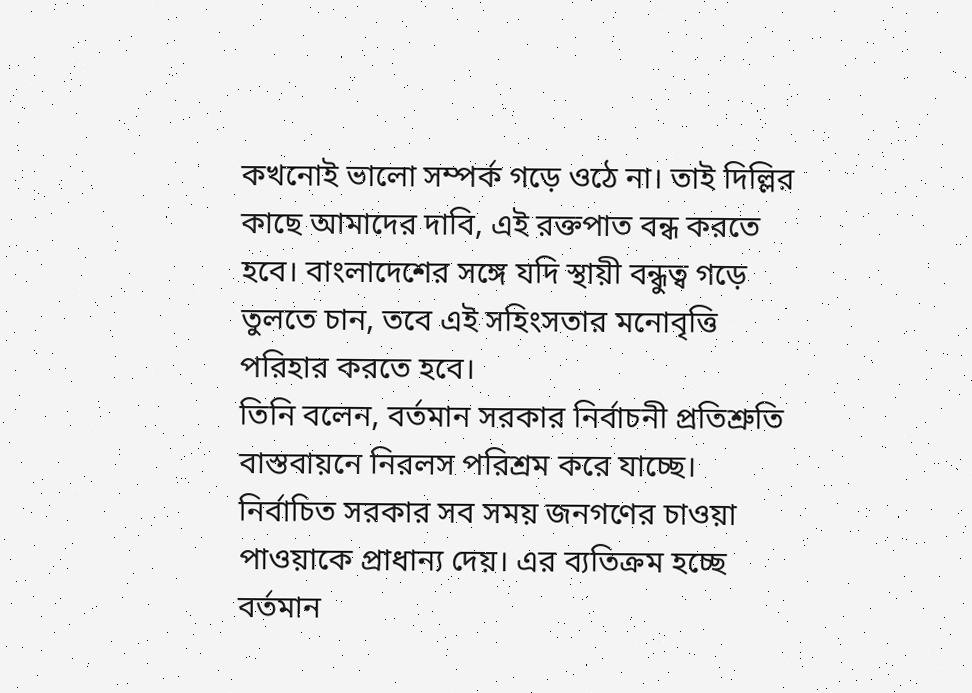কখনোই ভালো সম্পর্ক গড়ে ওঠে না। তাই দিল্লির কাছে আমাদের দাবি, এই রক্তপাত বন্ধ করতে হবে। বাংলাদেশের সঙ্গে যদি স্থায়ী বন্ধুত্ব গড়ে তুলতে চান, তবে এই সহিংসতার মনোবৃত্তি পরিহার করতে হবে।
তিনি বলেন, বর্তমান সরকার নির্বাচনী প্রতিশ্রুতি বাস্তবায়নে নিরলস পরিশ্রম করে যাচ্ছে। নির্বাচিত সরকার সব সময় জনগণের চাওয়া পাওয়াকে প্রাধান্য দেয়। এর ব্যতিক্রম হচ্ছে বর্তমান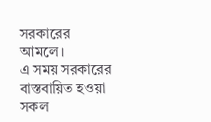সরকারের আমলে।
এ সময় সরকারের বাস্তবায়িত হওয়া সকল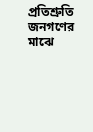প্রতিশ্রুতি জনগণের মাঝে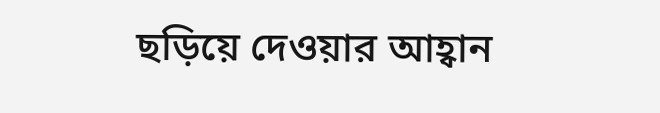ছড়িয়ে দেওয়ার আহ্বান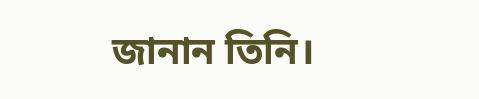জানান তিনি।